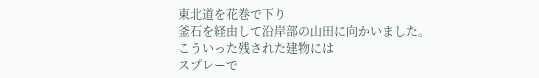東北道を花巻で下り
釜石を経由して沿岸部の山田に向かいました。
こういった残された建物には
スプレーで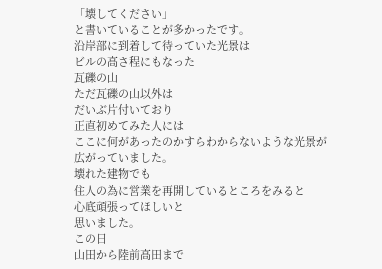「壊してください」
と書いていることが多かったです。
沿岸部に到着して待っていた光景は
ビルの高さ程にもなった
瓦礫の山
ただ瓦礫の山以外は
だいぶ片付いており
正直初めてみた人には
ここに何があったのかすらわからないような光景が
広がっていました。
壊れた建物でも
住人の為に営業を再開しているところをみると
心底頑張ってほしいと
思いました。
この日
山田から陸前高田まで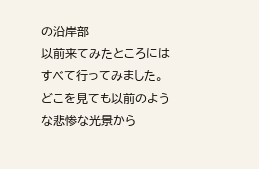の沿岸部
以前来てみたところには
すべて行ってみました。
どこを見ても以前のような悲惨な光景から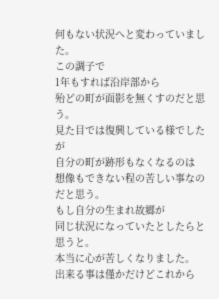何もない状況へと変わっていました。
この調子で
1年もすれば沿岸部から
殆どの町が面影を無くすのだと思う。
見た目では復興している様でしたが
自分の町が跡形もなくなるのは
想像もできない程の苦しい事なのだと思う。
もし自分の生まれ故郷が
同じ状況になっていたとしたらと思うと。
本当に心が苦しくなりました。
出来る事は僅かだけどこれから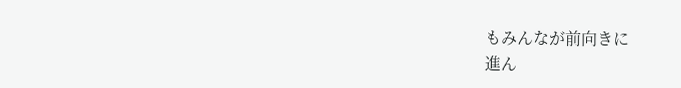もみんなが前向きに
進ん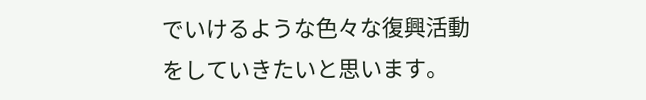でいけるような色々な復興活動をしていきたいと思います。